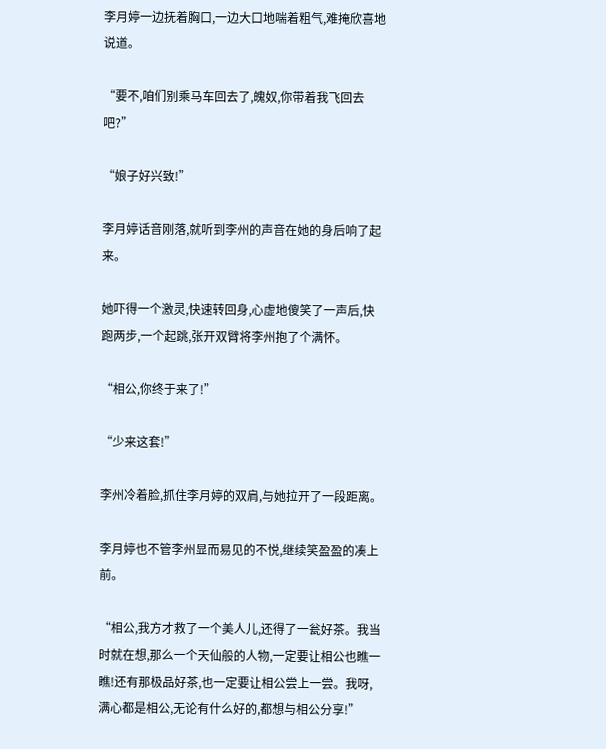李月婷一边抚着胸口,一边大口地喘着粗气,难掩欣喜地说道。

“要不,咱们别乘马车回去了,魄奴,你带着我飞回去吧?”

“娘子好兴致!”

李月婷话音刚落,就听到李州的声音在她的身后响了起来。

她吓得一个激灵,快速转回身,心虚地傻笑了一声后,快跑两步,一个起跳,张开双臂将李州抱了个满怀。

“相公,你终于来了!”

“少来这套!”

李州冷着脸,抓住李月婷的双肩,与她拉开了一段距离。

李月婷也不管李州显而易见的不悦,继续笑盈盈的凑上前。

“相公,我方才救了一个美人儿,还得了一瓮好茶。我当时就在想,那么一个天仙般的人物,一定要让相公也瞧一瞧!还有那极品好茶,也一定要让相公尝上一尝。我呀,满心都是相公,无论有什么好的,都想与相公分享!”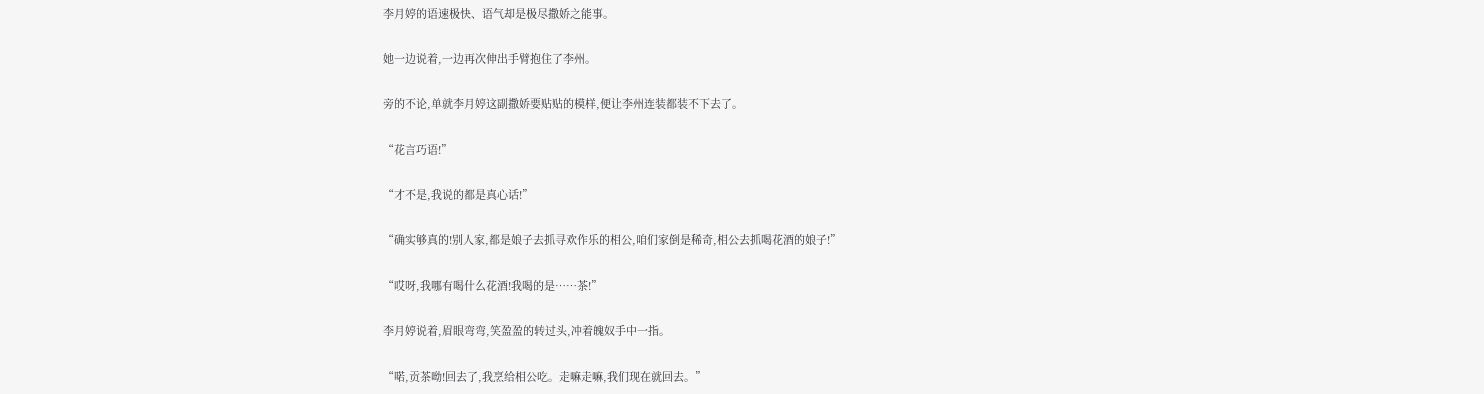李月婷的语速极快、语气却是极尽撒娇之能事。

她一边说着,一边再次伸出手臂抱住了李州。

旁的不论,单就李月婷这副撒娇要贴贴的模样,便让李州连装都装不下去了。

“花言巧语!”

“才不是,我说的都是真心话!”

“确实够真的!别人家,都是娘子去抓寻欢作乐的相公,咱们家倒是稀奇,相公去抓喝花酒的娘子!”

“哎呀,我哪有喝什么花酒!我喝的是……茶!”

李月婷说着,眉眼弯弯,笑盈盈的转过头,冲着魄奴手中一指。

“喏,贡茶呦!回去了,我烹给相公吃。走嘛走嘛,我们现在就回去。”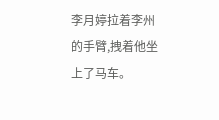李月婷拉着李州的手臂,拽着他坐上了马车。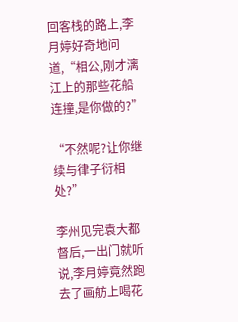回客栈的路上,李月婷好奇地问道,“相公,刚才漓江上的那些花船连撞,是你做的?”

“不然呢?让你继续与律子衍相处?”

李州见完袁大都督后,一出门就听说,李月婷竟然跑去了画舫上喝花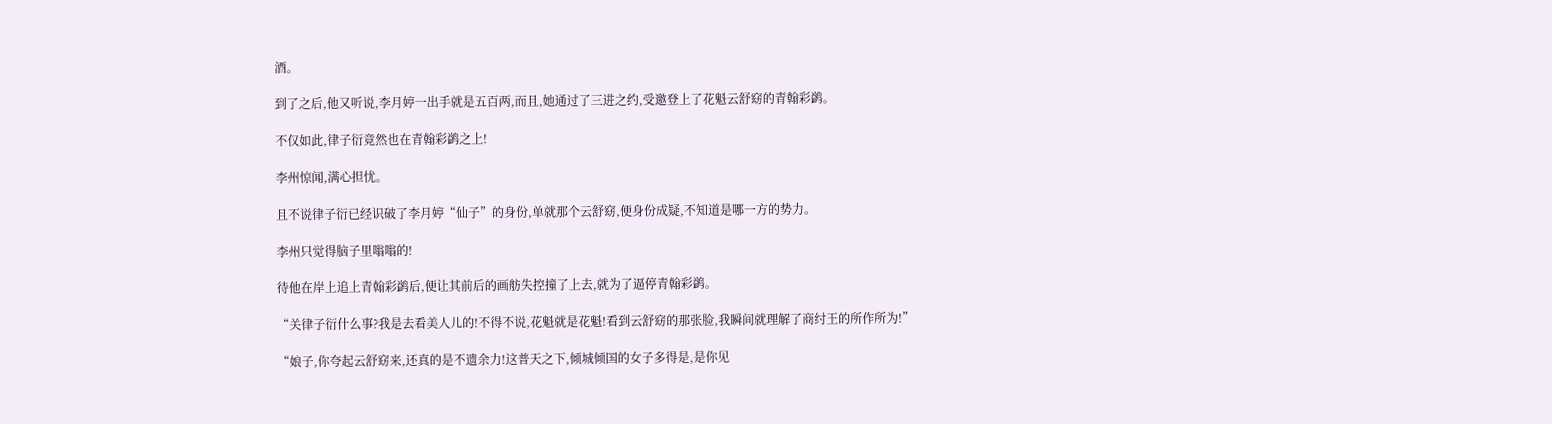酒。

到了之后,他又听说,李月婷一出手就是五百两,而且,她通过了三进之约,受邀登上了花魁云舒窈的青翰彩鹢。

不仅如此,律子衍竟然也在青翰彩鹢之上!

李州惊闻,满心担忧。

且不说律子衍已经识破了李月婷“仙子”的身份,单就那个云舒窈,便身份成疑,不知道是哪一方的势力。

李州只觉得脑子里嗡嗡的!

待他在岸上追上青翰彩鹢后,便让其前后的画舫失控撞了上去,就为了逼停青翰彩鹢。

“关律子衍什么事?我是去看美人儿的!不得不说,花魁就是花魁!看到云舒窈的那张脸,我瞬间就理解了商纣王的所作所为!”

“娘子,你夸起云舒窈来,还真的是不遗余力!这普天之下,倾城倾国的女子多得是,是你见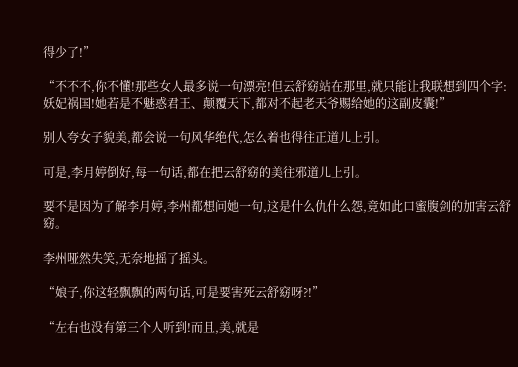得少了!”

“不不不,你不懂!那些女人最多说一句漂亮!但云舒窈站在那里,就只能让我联想到四个字:妖妃祸国!她若是不魅惑君王、颠覆天下,都对不起老天爷赐给她的这副皮囊!”

别人夸女子貌美,都会说一句风华绝代,怎么着也得往正道儿上引。

可是,李月婷倒好,每一句话,都在把云舒窈的美往邪道儿上引。

要不是因为了解李月婷,李州都想问她一句,这是什么仇什么怨,竟如此口蜜腹剑的加害云舒窈。

李州哑然失笑,无奈地摇了摇头。

“娘子,你这轻飘飘的两句话,可是要害死云舒窈呀?!”

“左右也没有第三个人听到!而且,美,就是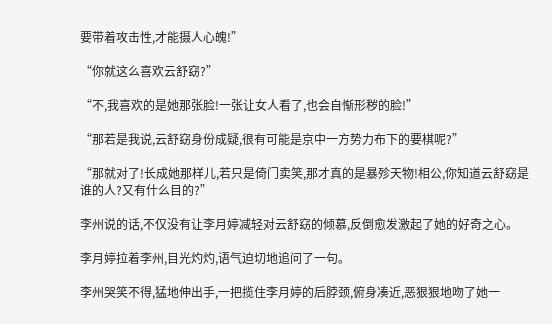要带着攻击性,才能摄人心魄!”

“你就这么喜欢云舒窈?”

“不,我喜欢的是她那张脸!一张让女人看了,也会自惭形秽的脸!”

“那若是我说,云舒窈身份成疑,很有可能是京中一方势力布下的要棋呢?”

“那就对了!长成她那样儿,若只是倚门卖笑,那才真的是暴殄天物!相公,你知道云舒窈是谁的人?又有什么目的?”

李州说的话,不仅没有让李月婷减轻对云舒窈的倾慕,反倒愈发激起了她的好奇之心。

李月婷拉着李州,目光灼灼,语气迫切地追问了一句。

李州哭笑不得,猛地伸出手,一把揽住李月婷的后脖颈,俯身凑近,恶狠狠地吻了她一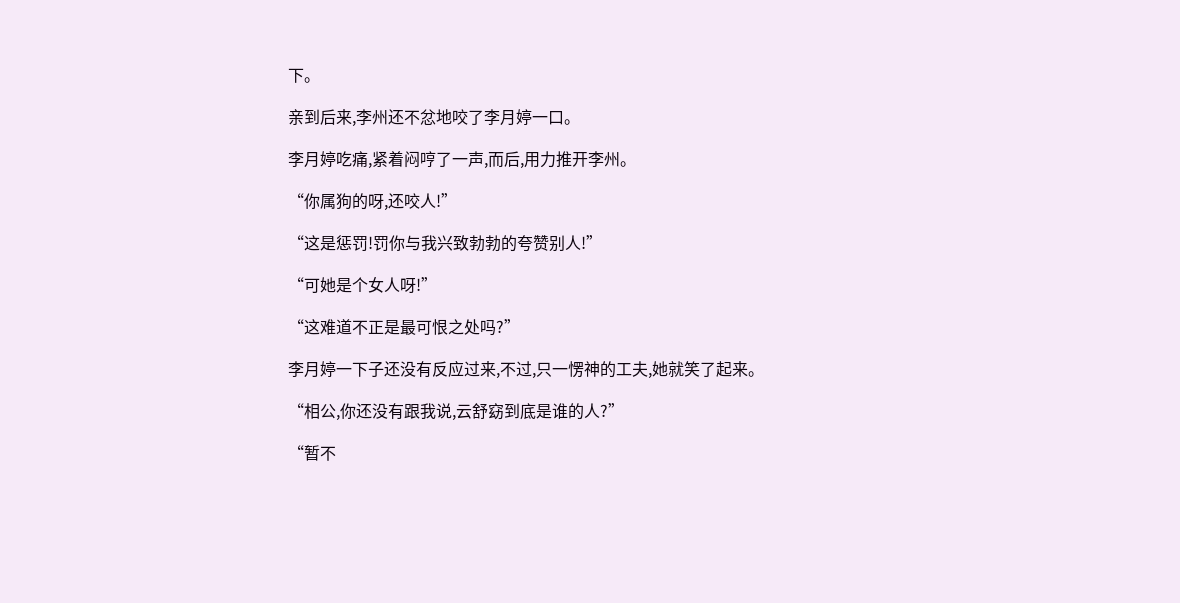下。

亲到后来,李州还不忿地咬了李月婷一口。

李月婷吃痛,紧着闷哼了一声,而后,用力推开李州。

“你属狗的呀,还咬人!”

“这是惩罚!罚你与我兴致勃勃的夸赞别人!”

“可她是个女人呀!”

“这难道不正是最可恨之处吗?”

李月婷一下子还没有反应过来,不过,只一愣神的工夫,她就笑了起来。

“相公,你还没有跟我说,云舒窈到底是谁的人?”

“暂不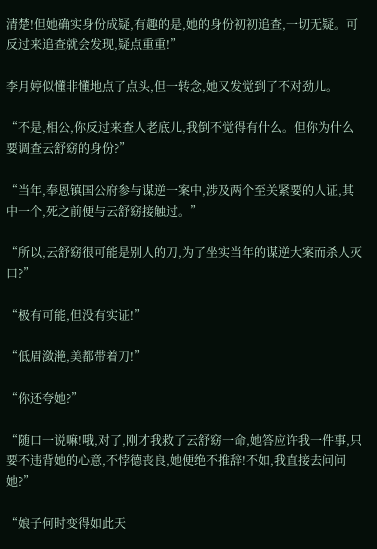清楚!但她确实身份成疑,有趣的是,她的身份初初追查,一切无疑。可反过来追查就会发现,疑点重重!”

李月婷似懂非懂地点了点头,但一转念,她又发觉到了不对劲儿。

“不是,相公,你反过来查人老底儿,我倒不觉得有什么。但你为什么要调查云舒窈的身份?”

“当年,奉恩镇国公府参与谋逆一案中,涉及两个至关紧要的人证,其中一个,死之前便与云舒窈接触过。”

“所以,云舒窈很可能是别人的刀,为了坐实当年的谋逆大案而杀人灭口?”

“极有可能,但没有实证!”

“低眉潋滟,美都带着刀!”

“你还夸她?”

“随口一说嘛!哦,对了,刚才我救了云舒窈一命,她答应许我一件事,只要不违背她的心意,不悖德丧良,她便绝不推辞!不如,我直接去问问她?”

“娘子何时变得如此天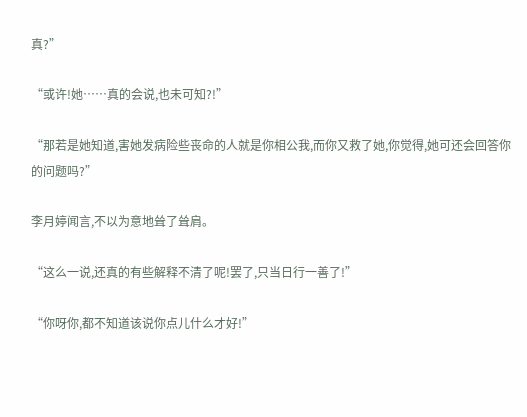真?”

“或许!她……真的会说,也未可知?!”

“那若是她知道,害她发病险些丧命的人就是你相公我,而你又救了她,你觉得,她可还会回答你的问题吗?”

李月婷闻言,不以为意地耸了耸肩。

“这么一说,还真的有些解释不清了呢!罢了,只当日行一善了!”

“你呀你,都不知道该说你点儿什么才好!”